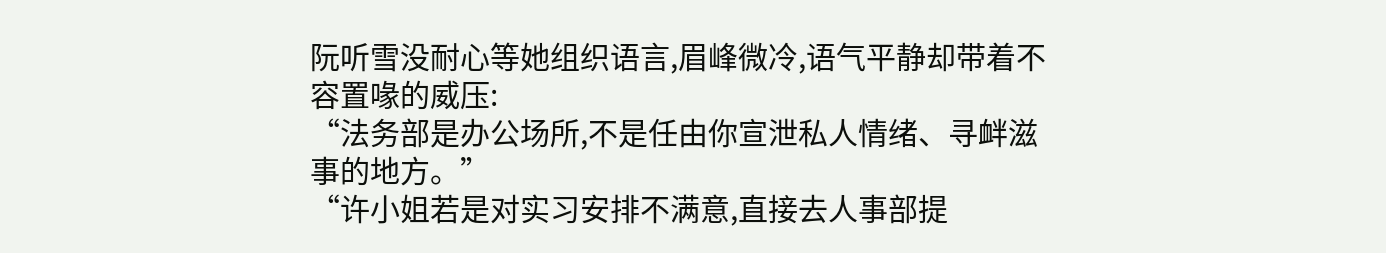阮听雪没耐心等她组织语言,眉峰微冷,语气平静却带着不容置喙的威压:
“法务部是办公场所,不是任由你宣泄私人情绪、寻衅滋事的地方。”
“许小姐若是对实习安排不满意,直接去人事部提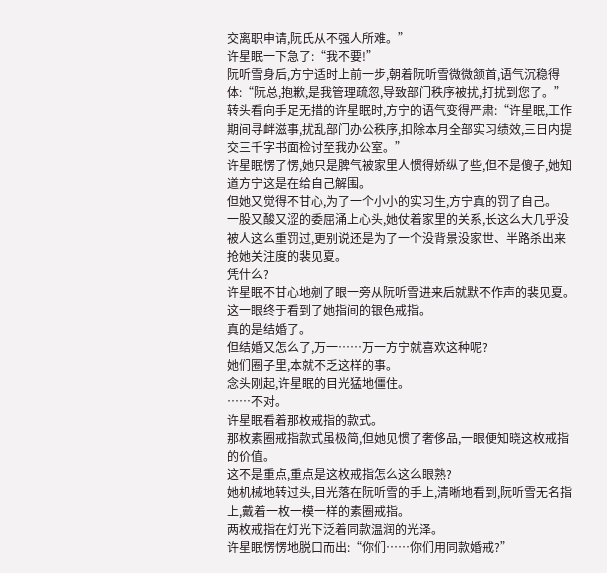交离职申请,阮氏从不强人所难。”
许星眠一下急了:“我不要!”
阮听雪身后,方宁适时上前一步,朝着阮听雪微微颔首,语气沉稳得体:“阮总,抱歉,是我管理疏忽,导致部门秩序被扰,打扰到您了。”
转头看向手足无措的许星眠时,方宁的语气变得严肃:“许星眠,工作期间寻衅滋事,扰乱部门办公秩序,扣除本月全部实习绩效,三日内提交三千字书面检讨至我办公室。”
许星眠愣了愣,她只是脾气被家里人惯得娇纵了些,但不是傻子,她知道方宁这是在给自己解围。
但她又觉得不甘心,为了一个小小的实习生,方宁真的罚了自己。
一股又酸又涩的委屈涌上心头,她仗着家里的关系,长这么大几乎没被人这么重罚过,更别说还是为了一个没背景没家世、半路杀出来抢她关注度的裴见夏。
凭什么?
许星眠不甘心地剜了眼一旁从阮听雪进来后就默不作声的裴见夏。
这一眼终于看到了她指间的银色戒指。
真的是结婚了。
但结婚又怎么了,万一……万一方宁就喜欢这种呢?
她们圈子里,本就不乏这样的事。
念头刚起,许星眠的目光猛地僵住。
……不对。
许星眠看着那枚戒指的款式。
那枚素圈戒指款式虽极简,但她见惯了奢侈品,一眼便知晓这枚戒指的价值。
这不是重点,重点是这枚戒指怎么这么眼熟?
她机械地转过头,目光落在阮听雪的手上,清晰地看到,阮听雪无名指上,戴着一枚一模一样的素圈戒指。
两枚戒指在灯光下泛着同款温润的光泽。
许星眠愣愣地脱口而出:“你们……你们用同款婚戒?”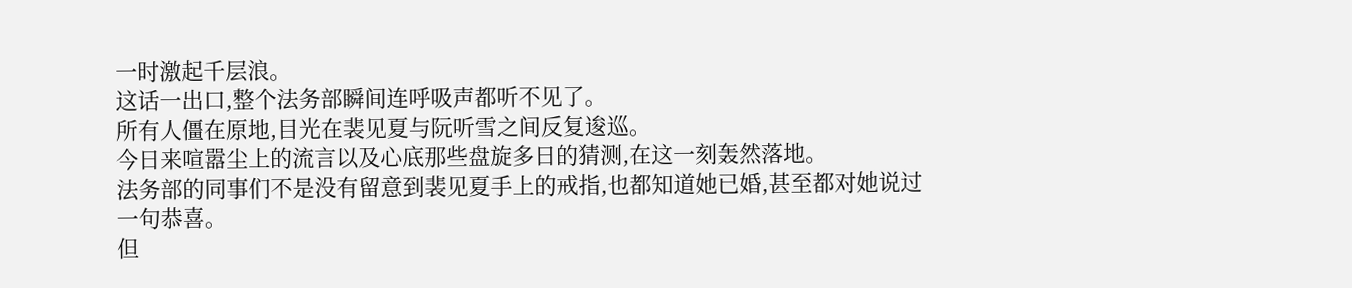一时激起千层浪。
这话一出口,整个法务部瞬间连呼吸声都听不见了。
所有人僵在原地,目光在裴见夏与阮听雪之间反复逡巡。
今日来喧嚣尘上的流言以及心底那些盘旋多日的猜测,在这一刻轰然落地。
法务部的同事们不是没有留意到裴见夏手上的戒指,也都知道她已婚,甚至都对她说过一句恭喜。
但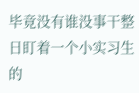毕竟没有谁没事干整日盯着一个小实习生的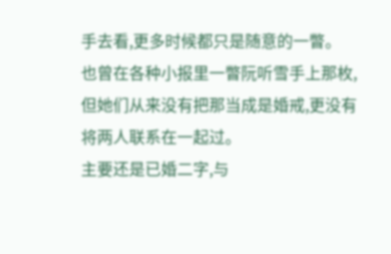手去看,更多时候都只是随意的一瞥。
也曾在各种小报里一瞥阮听雪手上那枚,但她们从来没有把那当成是婚戒,更没有将两人联系在一起过。
主要还是已婚二字,与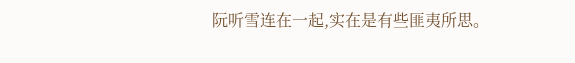阮听雪连在一起,实在是有些匪夷所思。